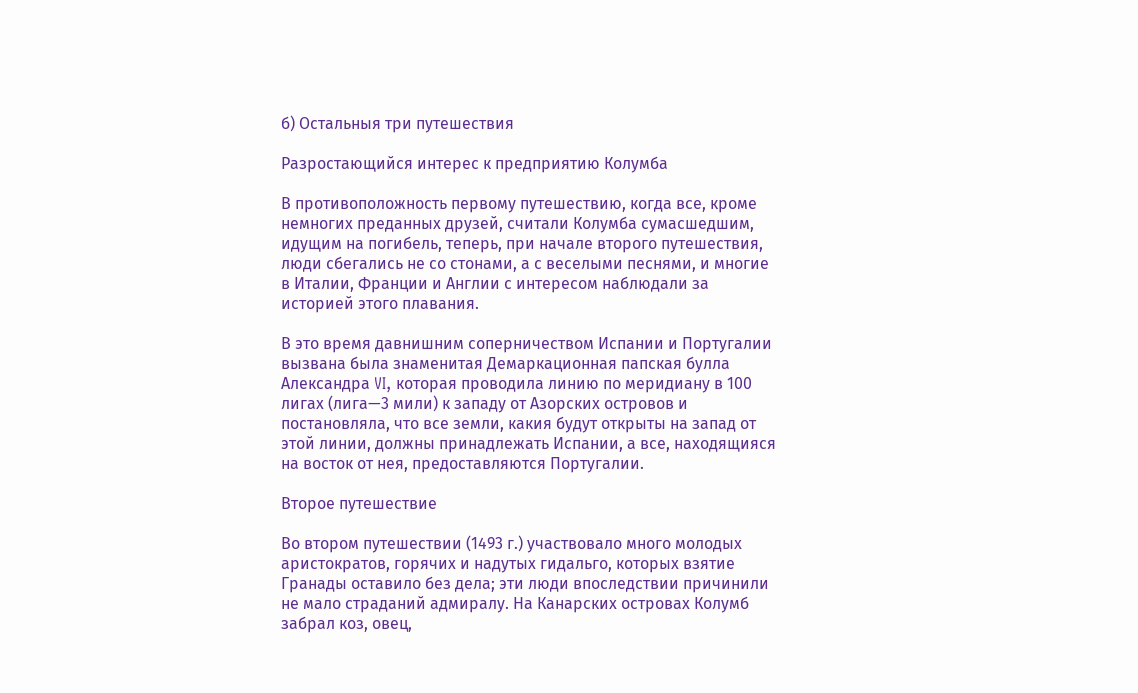б) Остальныя три путешествия

Разростающийся интерес к предприятию Колумба

В противоположность первому путешествию, когда все, кроме немногих преданных друзей, считали Колумба сумасшедшим, идущим на погибель, теперь, при начале второго путешествия, люди сбегались не со стонами, а с веселыми песнями, и многие в Италии, Франции и Англии с интересом наблюдали за историей этого плавания.

В это время давнишним соперничеством Испании и Португалии вызвана была знаменитая Демаркационная папская булла Александра VI, которая проводила линию по меридиану в 100 лигах (лига—3 мили) к западу от Азорских островов и постановляла, что все земли, какия будут открыты на запад от этой линии, должны принадлежать Испании, а все, находящияся на восток от нея, предоставляются Португалии.

Второе путешествие

Во втором путешествии (1493 г.) участвовало много молодых аристократов, горячих и надутых гидальго, которых взятие Гранады оставило без дела; эти люди впоследствии причинили не мало страданий адмиралу. На Канарских островах Колумб забрал коз, овец,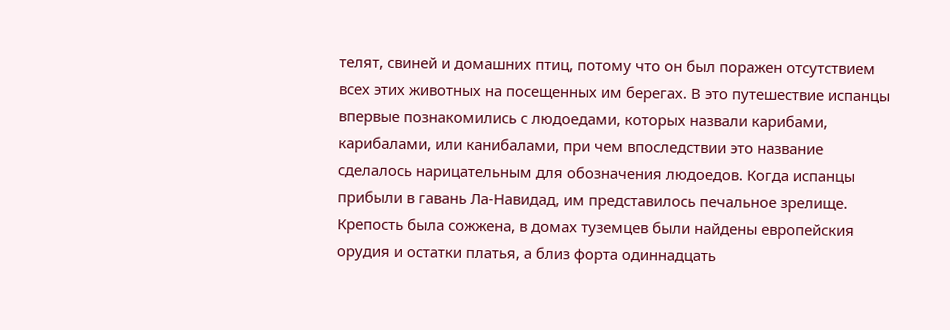телят, свиней и домашних птиц, потому что он был поражен отсутствием всех этих животных на посещенных им берегах. В это путешествие испанцы впервые познакомились с людоедами, которых назвали карибами, карибалами, или канибалами, при чем впоследствии это название сделалось нарицательным для обозначения людоедов. Когда испанцы прибыли в гавань Ла-Навидад, им представилось печальное зрелище. Крепость была сожжена, в домах туземцев были найдены европейския орудия и остатки платья, а близ форта одиннадцать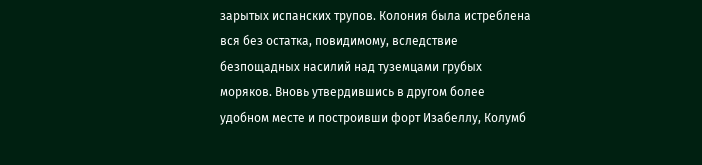зарытых испанских трупов. Колония была истреблена вся без остатка, повидимому, вследствие безпощадных насилий над туземцами грубых моряков. Вновь утвердившись в другом более удобном месте и построивши форт Изабеллу, Колумб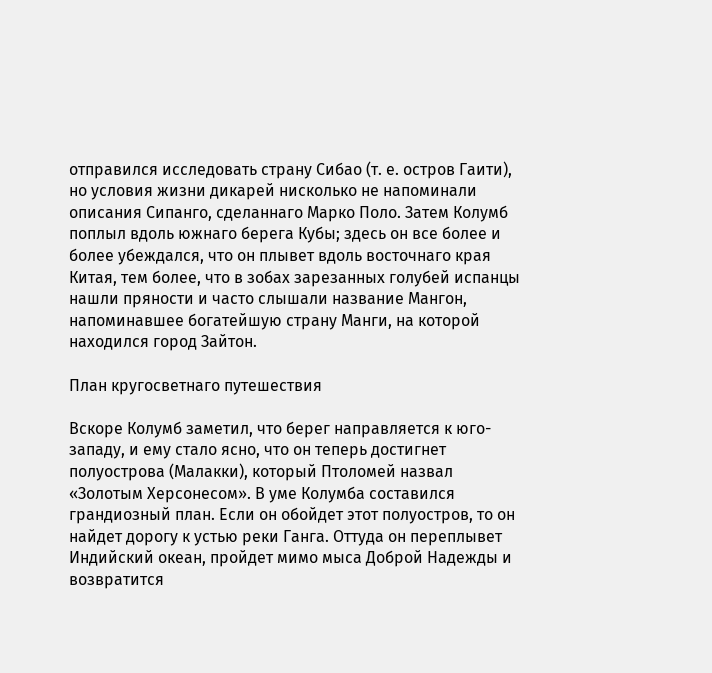отправился исследовать страну Сибао (т. е. остров Гаити), но условия жизни дикарей нисколько не напоминали описания Сипанго, сделаннаго Марко Поло. Затем Колумб поплыл вдоль южнаго берега Кубы; здесь он все более и более убеждался, что он плывет вдоль восточнаго края Китая, тем более, что в зобах зарезанных голубей испанцы нашли пряности и часто слышали название Мангон, напоминавшее богатейшую страну Манги, на которой находился город Зайтон.

План кругосветнаго путешествия

Вскоре Колумб заметил, что берег направляется к юго-западу, и ему стало ясно, что он теперь достигнет полуострова (Малакки), который Птоломей назвал «Золотым Херсонесом». В уме Колумба составился грандиозный план. Если он обойдет этот полуостров, то он найдет дорогу к устью реки Ганга. Оттуда он переплывет Индийский океан, пройдет мимо мыса Доброй Надежды и возвратится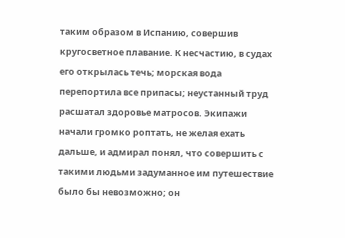таким образом в Испанию, совершив кругосветное плавание. К несчастию, в судах его открылась течь; морская вода перепортила все припасы; неустанный труд расшатал здоровье матросов. Экипажи начали громко роптать, не желая ехать дальше, и адмирал понял, что совершить с такими людьми задуманное им путешествие было бы невозможно; он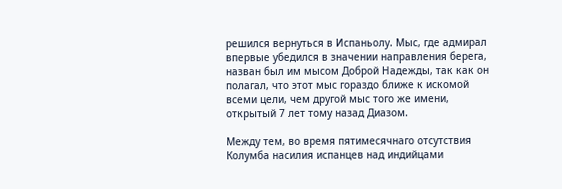решился вернуться в Испаньолу. Мыс, где адмирал впервые убедился в значении направления берега, назван был им мысом Доброй Надежды, так как он полагал, что этот мыс гораздо ближе к искомой всеми цели, чем другой мыс того же имени, открытый 7 лет тому назад Диазом.

Между тем, во время пятимесячнаго отсутствия Колумба насилия испанцев над индийцами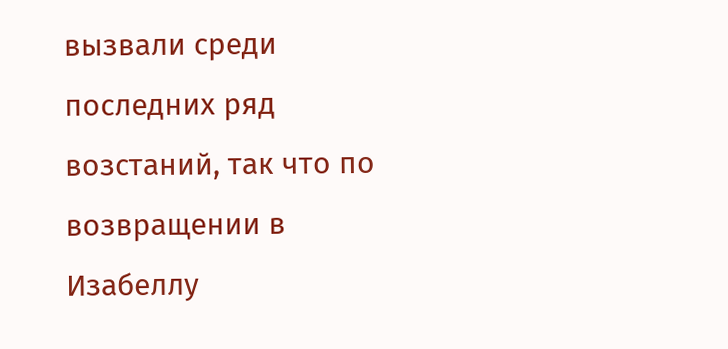вызвали среди последних ряд возстаний, так что по возвращении в Изабеллу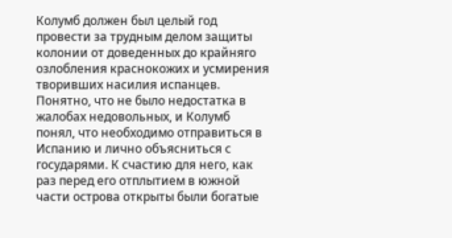Колумб должен был целый год провести за трудным делом защиты колонии от доведенных до крайняго озлобления краснокожих и усмирения творивших насилия испанцев. Понятно, что не было недостатка в жалобах недовольных, и Колумб понял, что необходимо отправиться в Испанию и лично объясниться с государями. К счастию для него, как раз перед его отплытием в южной части острова открыты были богатые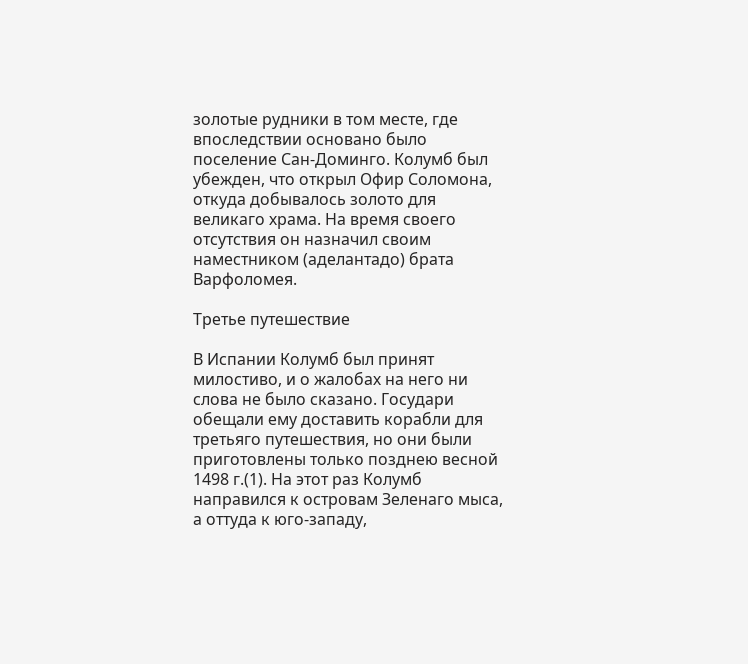золотые рудники в том месте, где впоследствии основано было поселение Сан-Доминго. Колумб был убежден, что открыл Офир Соломона, откуда добывалось золото для великаго храма. На время своего отсутствия он назначил своим наместником (аделантадо) брата Варфоломея.

Третье путешествие

В Испании Колумб был принят милостиво, и о жалобах на него ни слова не было сказано. Государи обещали ему доставить корабли для третьяго путешествия, но они были приготовлены только позднею весной 1498 г.(1). На этот раз Колумб направился к островам Зеленаго мыса, а оттуда к юго-западу,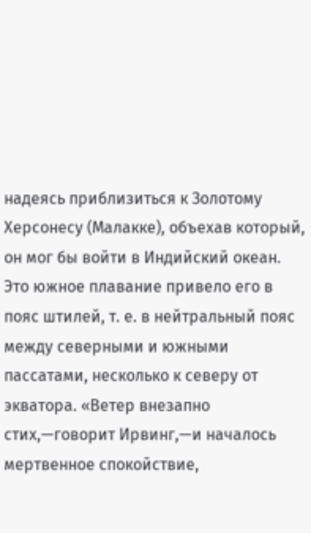надеясь приблизиться к Золотому Херсонесу (Малакке), объехав который, он мог бы войти в Индийский океан. Это южное плавание привело его в пояс штилей, т. е. в нейтральный пояс между северными и южными пассатами, несколько к северу от экватора. «Ветер внезапно стих,—говорит Ирвинг,—и началось мертвенное спокойствие,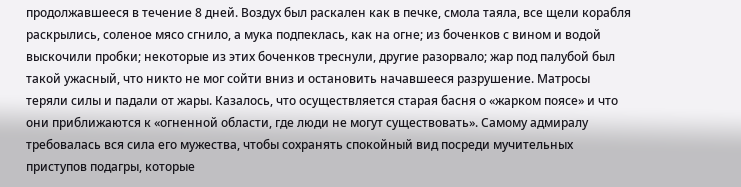продолжавшееся в течение 8 дней. Воздух был раскален как в печке, смола таяла, все щели корабля раскрылись, соленое мясо сгнило, а мука подпеклась, как на огне; из боченков с вином и водой выскочили пробки; некоторые из этих боченков треснули, другие разорвало; жар под палубой был такой ужасный, что никто не мог сойти вниз и остановить начавшееся разрушение. Матросы теряли силы и падали от жары. Казалось, что осуществляется старая басня о «жарком поясе» и что они приближаются к «огненной области, где люди не могут существовать». Самому адмиралу требовалась вся сила его мужества, чтобы сохранять спокойный вид посреди мучительных приступов подагры, которые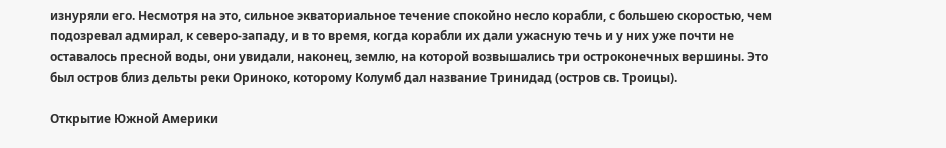изнуряли его. Несмотря на это, сильное экваториальное течение спокойно несло корабли, с большею скоростью, чем подозревал адмирал, к северо-западу, и в то время, когда корабли их дали ужасную течь и у них уже почти не оставалось пресной воды, они увидали, наконец, землю, на которой возвышались три остроконечных вершины. Это был остров близ дельты реки Ориноко, которому Колумб дал название Тринидад (остров св. Троицы).

Открытие Южной Америки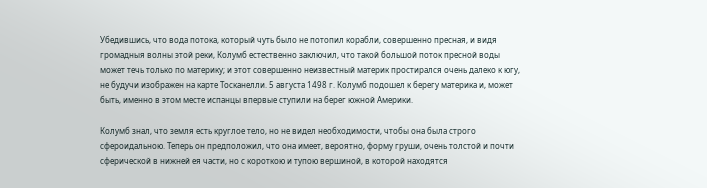Убедившись, что вода потока, который чуть было не потопил корабли, совершенно пресная, и видя громадныя волны этой реки, Колумб естественно заключил, что такой большой поток пресной воды может течь только по материку; и этот совершенно неизвестный материк простирался очень далеко к югу, не будучи изображен на карте Тосканелли. 5 августа 1498 г. Колумб подошел к берегу материка и, может быть, именно в этом месте испанцы впервые ступили на берег южной Америки.

Колумб знал, что земля есть круглое тело, но не видел необходимости, чтобы она была строго сфероидальною. Теперь он предположил, что она имеет, вероятно, форму груши, очень толстой и почти сферической в нижней ея части, но с короткою и тупою вершиной, в которой находятся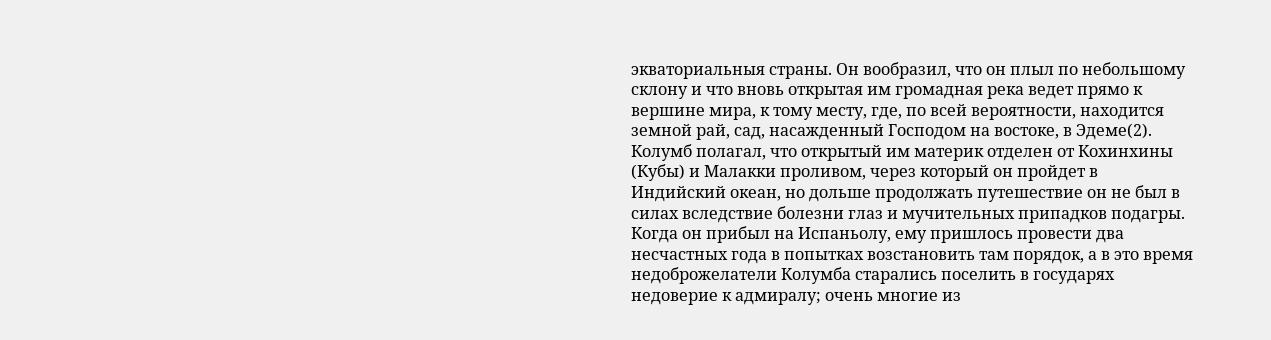экваториальныя страны. Он вообразил, что он плыл по небольшому склону и что вновь открытая им громадная река ведет прямо к вершине мира, к тому месту, где, по всей вероятности, находится земной рай, сад, насажденный Господом на востоке, в Эдеме(2). Колумб полагал, что открытый им материк отделен от Кохинхины (Кубы) и Малакки проливом, через который он пройдет в Индийский океан, но дольше продолжать путешествие он не был в силах вследствие болезни глаз и мучительных припадков подагры. Когда он прибыл на Испаньолу, ему пришлось провести два несчастных года в попытках возстановить там порядок, а в это время недоброжелатели Колумба старались поселить в государях недоверие к адмиралу; очень многие из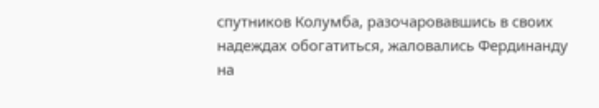спутников Колумба, разочаровавшись в своих надеждах обогатиться, жаловались Фердинанду на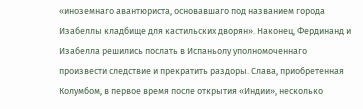«иноземнаго авантюриста, основавшаго под названием города Изабеллы кладбище для кастильских дворян». Наконец, Фердинанд и Изабелла решились послать в Испаньолу уполномоченнаго произвести следствие и прекратить раздоры. Слава, приобретенная Колумбом, в первое время после открытия «Индии», несколько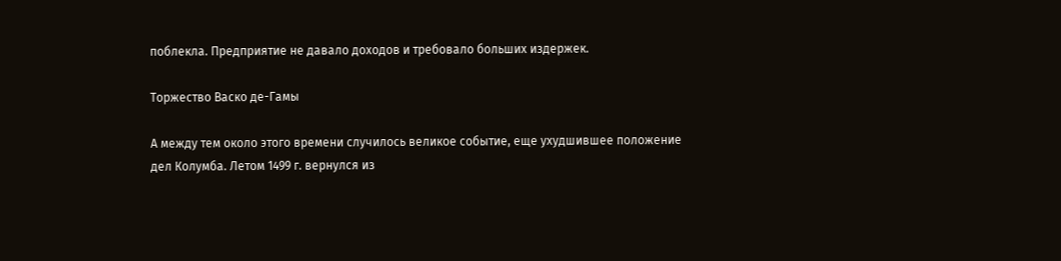поблекла. Предприятие не давало доходов и требовало больших издержек.

Торжество Васко де-Гамы

А между тем около этого времени случилось великое событие, еще ухудшившее положение дел Колумба. Летом 1499 г. вернулся из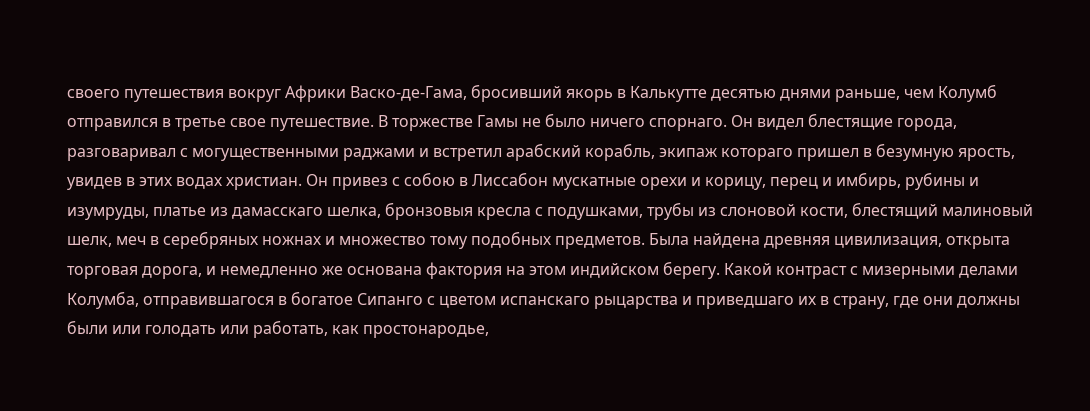своего путешествия вокруг Африки Васко-де-Гама, бросивший якорь в Калькутте десятью днями раньше, чем Колумб отправился в третье свое путешествие. В торжестве Гамы не было ничего спорнаго. Он видел блестящие города, разговаривал с могущественными раджами и встретил арабский корабль, экипаж котораго пришел в безумную ярость, увидев в этих водах христиан. Он привез с собою в Лиссабон мускатные орехи и корицу, перец и имбирь, рубины и изумруды, платье из дамасскаго шелка, бронзовыя кресла с подушками, трубы из слоновой кости, блестящий малиновый шелк, меч в серебряных ножнах и множество тому подобных предметов. Была найдена древняя цивилизация, открыта торговая дорога, и немедленно же основана фактория на этом индийском берегу. Какой контраст с мизерными делами Колумба, отправившагося в богатое Сипанго с цветом испанскаго рыцарства и приведшаго их в страну, где они должны были или голодать или работать, как простонародье,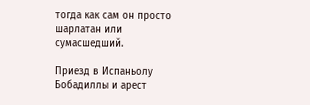тогда как сам он просто шарлатан или сумасшедший.

Приезд в Испаньолу Бобадиллы и арест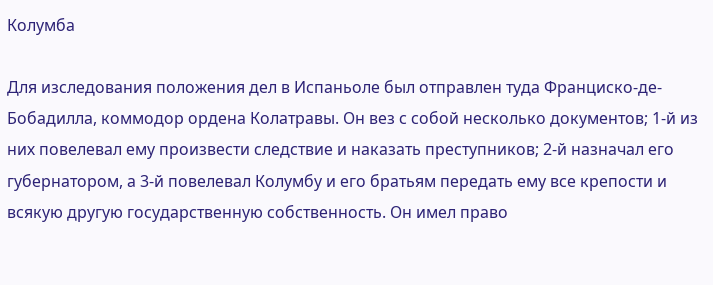Колумба

Для изследования положения дел в Испаньоле был отправлен туда Франциско-де-Бобадилла, коммодор ордена Колатравы. Он вез с собой несколько документов; 1-й из них повелевал ему произвести следствие и наказать преступников; 2-й назначал его губернатором, а 3-й повелевал Колумбу и его братьям передать ему все крепости и всякую другую государственную собственность. Он имел право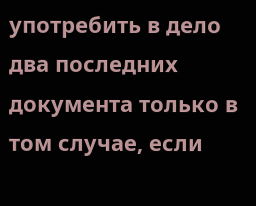употребить в дело два последних документа только в том случае, если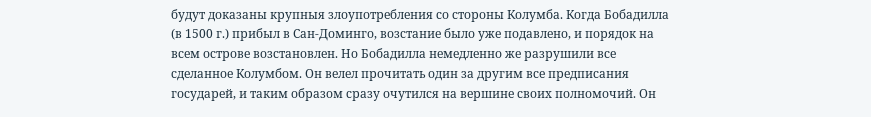будут доказаны крупныя злоупотребления со стороны Колумба. Когда Бобадилла (в 1500 г.) прибыл в Сан-Доминго, возстание было уже подавлено, и порядок на всем острове возстановлен. Но Бобадилла немедленно же разрушили все сделанное Колумбом. Он велел прочитать один за другим все предписания государей, и таким образом сразу очутился на вершине своих полномочий. Он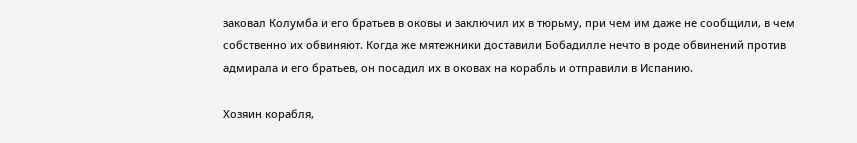заковал Колумба и его братьев в оковы и заключил их в тюрьму, при чем им даже не сообщили, в чем собственно их обвиняют. Когда же мятежники доставили Бобадилле нечто в роде обвинений против адмирала и его братьев, он посадил их в оковах на корабль и отправили в Испанию.

Хозяин корабля,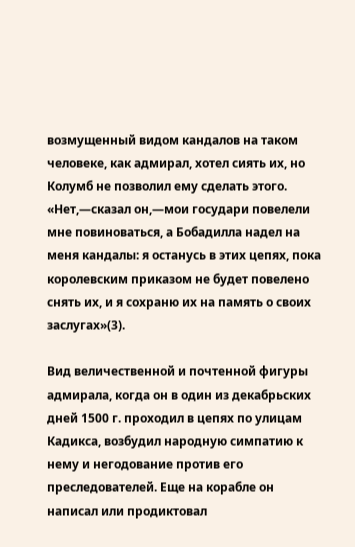возмущенный видом кандалов на таком человеке, как адмирал, хотел сиять их, но Колумб не позволил ему сделать этого. «Нет,—сказал он,—мои государи повелели мне повиноваться, а Бобадилла надел на меня кандалы: я останусь в этих цепях, пока королевским приказом не будет повелено снять их, и я сохраню их на память о своих заслугах»(3).

Вид величественной и почтенной фигуры адмирала, когда он в один из декабрьских дней 1500 г. проходил в цепях по улицам Кадикса, возбудил народную симпатию к нему и негодование против его преследователей. Еще на корабле он написал или продиктовал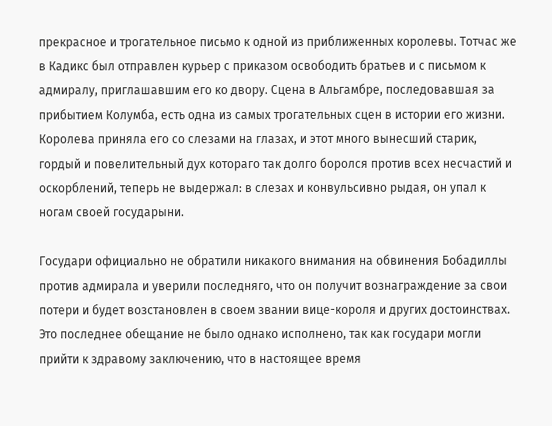прекрасное и трогательное письмо к одной из приближенных королевы. Тотчас же в Кадикс был отправлен курьер с приказом освободить братьев и с письмом к адмиралу, приглашавшим его ко двору. Сцена в Альгамбре, последовавшая за прибытием Колумба, есть одна из самых трогательных сцен в истории его жизни. Королева приняла его со слезами на глазах, и этот много вынесший старик, гордый и повелительный дух котораго так долго боролся против всех несчастий и оскорблений, теперь не выдержал: в слезах и конвульсивно рыдая, он упал к ногам своей государыни.

Государи официально не обратили никакого внимания на обвинения Бобадиллы против адмирала и уверили последняго, что он получит вознаграждение за свои потери и будет возстановлен в своем звании вице-короля и других достоинствах. Это последнее обещание не было однако исполнено, так как государи могли прийти к здравому заключению, что в настоящее время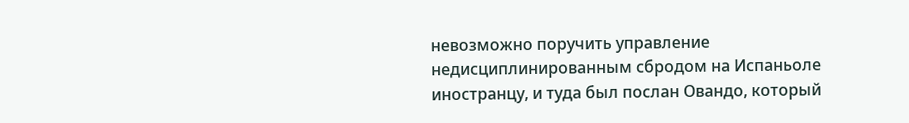невозможно поручить управление недисциплинированным сбродом на Испаньоле иностранцу, и туда был послан Овандо, который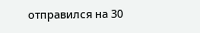отправился на 30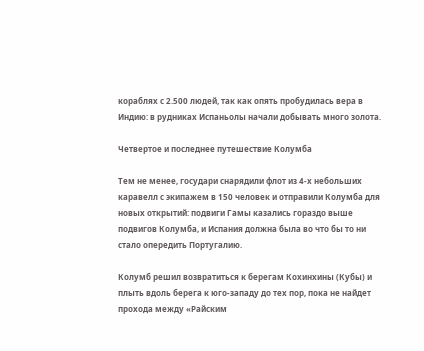кораблях с 2.500 людей, так как опять пробудилась вера в Индию: в рудниках Испаньолы начали добывать много золота.

Четвертое и последнее путешествие Колумба

Тем не менее, государи снарядили флот из 4-х небольших каравелл с экипажем в 150 человек и отправили Колумба для новых открытий: подвиги Гамы казались гораздо выше подвигов Колумба, и Испания должна была во что бы то ни стало опередить Португалию.

Колумб решил возвратиться к берегам Кохинхины (Кубы) и плыть вдоль берега к юго-западу до тех пор, пока не найдет прохода между «Райским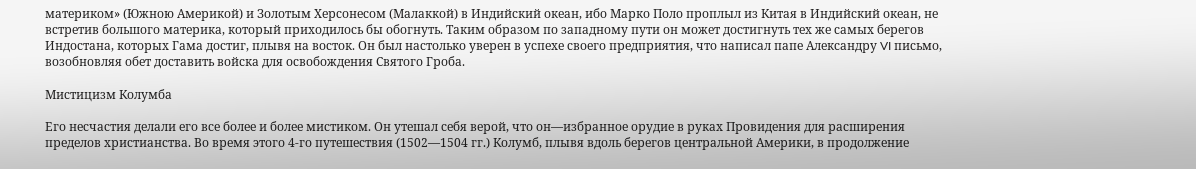материком» (Южною Америкой) и Золотым Херсонесом (Малаккой) в Индийский океан, ибо Марко Поло проплыл из Китая в Индийский океан, не встретив большого материка, который приходилось бы обогнуть. Таким образом по западному пути он может достигнуть тех же самых берегов Индостана, которых Гама достиг, плывя на восток. Он был настолько уверен в успехе своего предприятия, что написал папе Александру VI письмо, возобновляя обет доставить войска для освобождения Святого Гроба.

Мистицизм Колумба

Его несчастия делали его все более и более мистиком. Он утешал себя верой, что он—избранное орудие в руках Провидения для расширения пределов христианства. Во время этого 4-го путешествия (1502—1504 гг.) Колумб, плывя вдоль берегов центральной Америки, в продолжение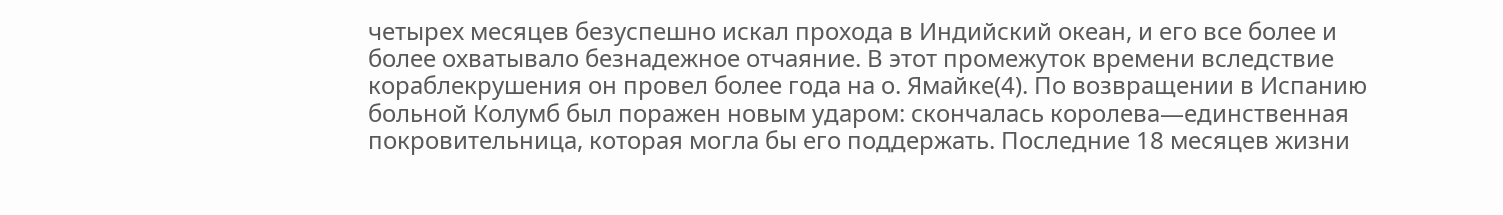четырех месяцев безуспешно искал прохода в Индийский океан, и его все более и более охватывало безнадежное отчаяние. В этот промежуток времени вследствие кораблекрушения он провел более года на о. Ямайке(4). По возвращении в Испанию больной Колумб был поражен новым ударом: скончалась королева—единственная покровительница, которая могла бы его поддержать. Последние 18 месяцев жизни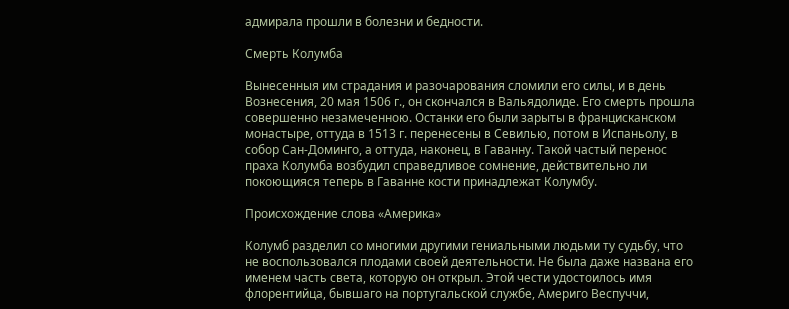адмирала прошли в болезни и бедности.

Смерть Колумба

Вынесенныя им страдания и разочарования сломили его силы, и в день Вознесения, 20 мая 1506 г., он скончался в Вальядолиде. Его смерть прошла совершенно незамеченною. Останки его были зарыты в францисканском монастыре, оттуда в 1513 г. перенесены в Севилью, потом в Испаньолу, в собор Сан-Доминго, а оттуда, наконец, в Гаванну. Такой частый перенос праха Колумба возбудил справедливое сомнение, действительно ли покоющияся теперь в Гаванне кости принадлежат Колумбу.

Происхождение слова «Америка»

Колумб разделил со многими другими гениальными людьми ту судьбу, что не воспользовался плодами своей деятельности. Не была даже названа его именем часть света, которую он открыл. Этой чести удостоилось имя флорентийца, бывшаго на португальской службе, Америго Веспуччи,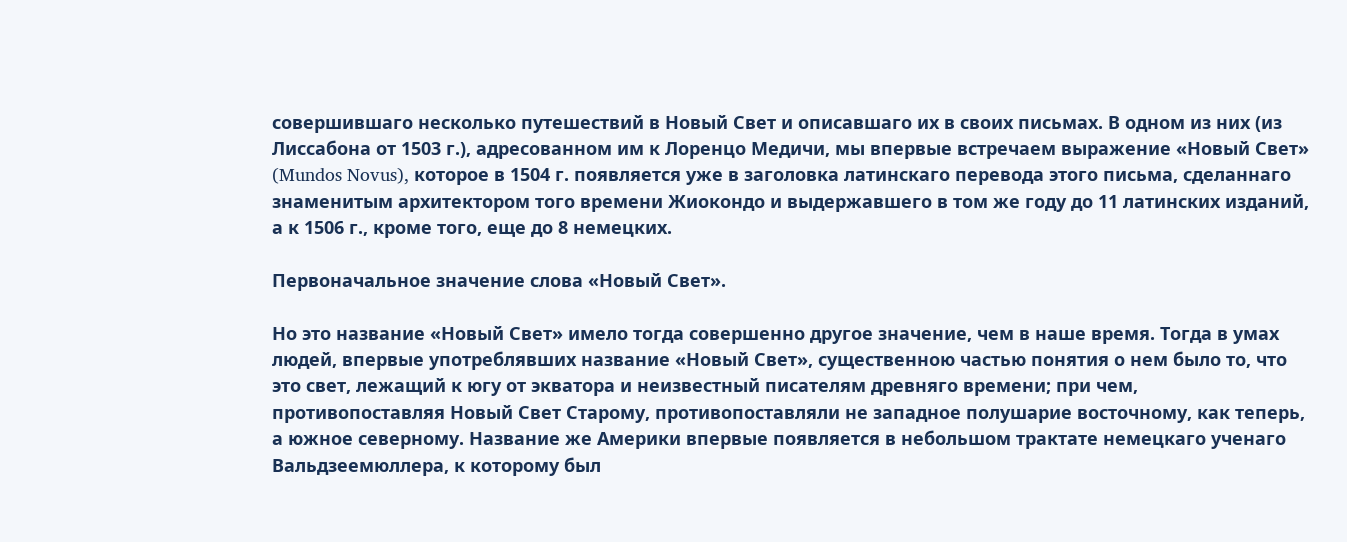совершившаго несколько путешествий в Новый Свет и описавшаго их в своих письмах. В одном из них (из Лиссабона от 1503 г.), адресованном им к Лоренцо Медичи, мы впервые встречаем выражение «Новый Свет» (Mundos Novus), которое в 1504 г. появляется уже в заголовка латинскаго перевода этого письма, сделаннаго знаменитым архитектором того времени Жиокондо и выдержавшего в том же году до 11 латинских изданий, а к 1506 г., кроме того, еще до 8 немецких.

Первоначальное значение слова «Новый Свет».

Но это название «Новый Свет» имело тогда совершенно другое значение, чем в наше время. Тогда в умах людей, впервые употреблявших название «Новый Свет», существенною частью понятия о нем было то, что это свет, лежащий к югу от экватора и неизвестный писателям древняго времени; при чем, противопоставляя Новый Свет Старому, противопоставляли не западное полушарие восточному, как теперь, а южное северному. Название же Америки впервые появляется в небольшом трактате немецкаго ученаго Вальдзеемюллера, к которому был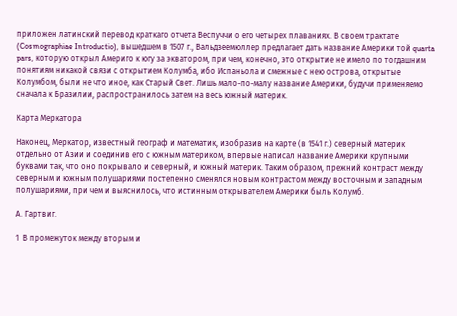приложен латинский перевод краткаго отчета Веспуччи о его четырех плаваниях. В своем трактате (Cosmographiae Introductio), вышедшем в 1507 г., Вальдзеемюллер предлагает дать название Америки той quarta pars, которую открыл Америго к югу за экватором, при чем, конечно, это открытие не имело по тогдашним понятиям никакой связи с открытием Колумба, ибо Испаньола и смежные с нею острова, открытые Колумбом, были не что иное, как Старый Свет. Лишь мало-по-малу название Америки, будучи применяемо сначала к Бразилии, распространилось затем на весь южный материк.

Карта Меркатора

Наконец, Меркатор, известный географ и математик, изобразив на карте (в 1541 г.) северный материк отдельно от Азии и соединив его с южным материком, впервые написал название Америки крупными буквами так, что оно покрывало и северный, и южный материк. Таким образом, прежний контраст между северным и южным полушариями постепенно сменялся новым контрастом между восточным и западным полушариями, при чем и выяснилось, что истинным открывателем Америки быль Колумб.

А. Гартвиг.

1  В промежуток между вторым и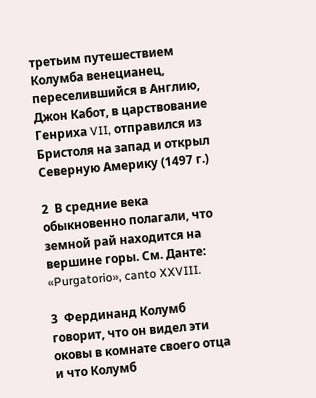третьим путешествием Колумба венецианец, переселившийся в Англию, Джон Кабот, в царствование Генриха VII, отправился из Бристоля на запад и открыл Северную Америку (1497 г.)

2  В средние века обыкновенно полагали, что земной рай находится на вершине горы. См. Данте: «Purgatorio», canto XXVIII.

3  Фердинанд Колумб говорит, что он видел эти оковы в комнате своего отца и что Колумб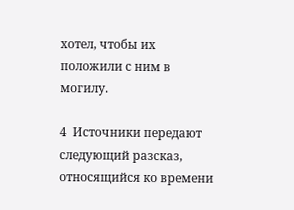хотел, чтобы их положили с ним в могилу.

4  Источники передают следующий разсказ, относящийся ко времени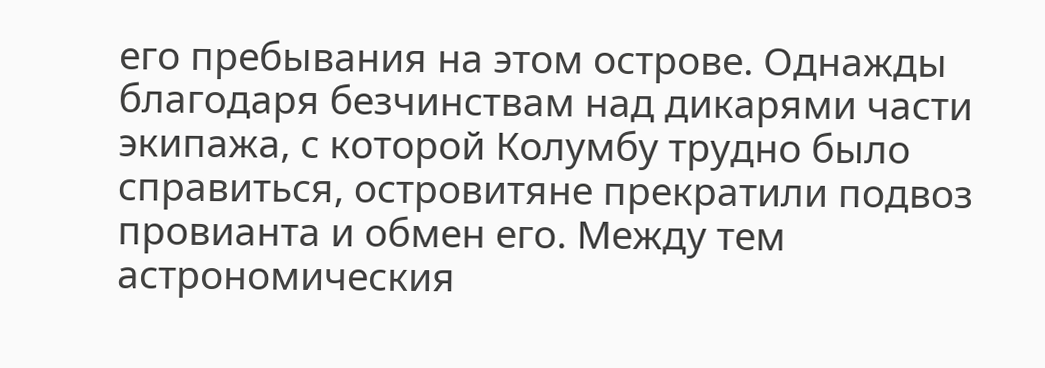его пребывания на этом острове. Однажды благодаря безчинствам над дикарями части экипажа, с которой Колумбу трудно было справиться, островитяне прекратили подвоз провианта и обмен его. Между тем астрономическия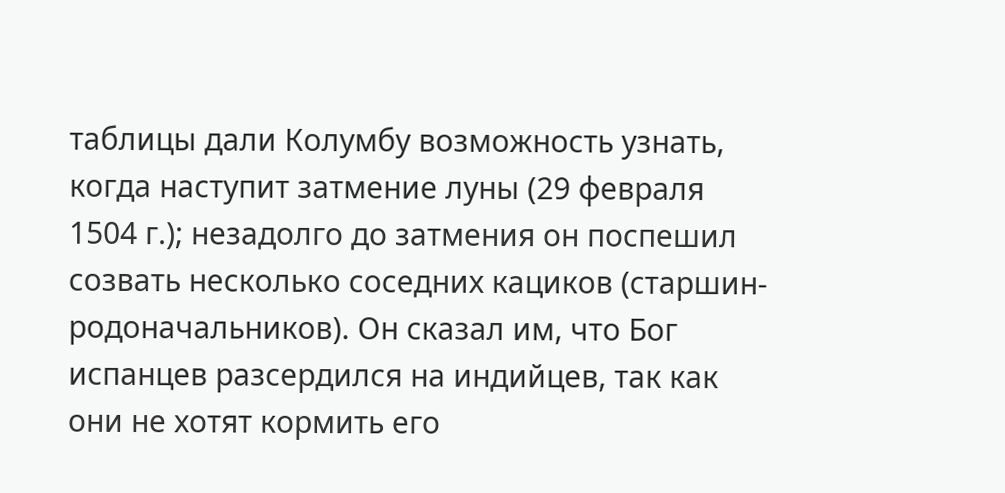таблицы дали Колумбу возможность узнать, когда наступит затмение луны (29 февраля 1504 г.); незадолго до затмения он поспешил созвать несколько соседних кациков (старшин-родоначальников). Он сказал им, что Бог испанцев разсердился на индийцев, так как они не хотят кормить его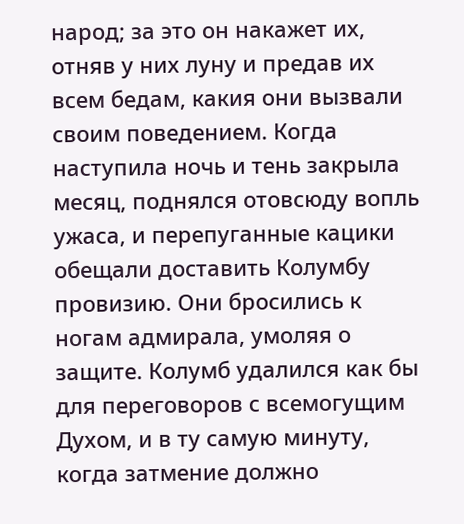народ; за это он накажет их, отняв у них луну и предав их всем бедам, какия они вызвали своим поведением. Когда наступила ночь и тень закрыла месяц, поднялся отовсюду вопль ужаса, и перепуганные кацики обещали доставить Колумбу провизию. Они бросились к ногам адмирала, умоляя о защите. Колумб удалился как бы для переговоров с всемогущим Духом, и в ту самую минуту, когда затмение должно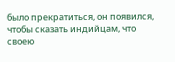было прекратиться, он появился, чтобы сказать индийцам, что своею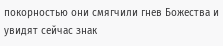покорностью они смягчили гнев Божества и увидят сейчас знак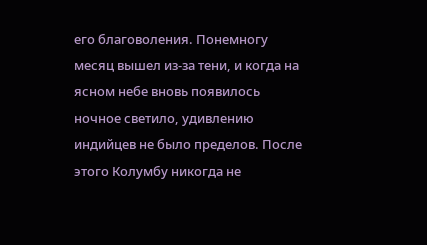его благоволения. Понемногу месяц вышел из-за тени, и когда на ясном небе вновь появилось ночное светило, удивлению индийцев не было пределов. После этого Колумбу никогда не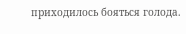приходилось бояться голода.